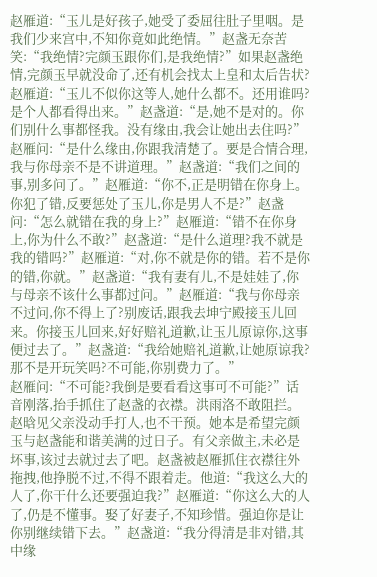赵雁道:“玉儿是好孩子,她受了委屈往肚子里咽。是我们少来宫中,不知你竟如此绝情。”赵盏无奈苦笑:“我绝情?完颜玉跟你们,是我绝情?”如果赵盏绝情,完颜玉早就没命了,还有机会找太上皇和太后告状?赵雁道:“玉儿不似你这等人,她什么都不。还用谁吗?是个人都看得出来。”赵盏道:“是,她不是对的。你们别什么事都怪我。没有缘由,我会让她出去住吗?”赵雁问:“是什么缘由,你跟我清楚了。要是合情合理,我与你母亲不是不讲道理。”赵盏道:“我们之间的事,别多问了。”赵雁道:“你不,正是明错在你身上。你犯了错,反要惩处了玉儿,你是男人不是?”赵盏问:“怎么就错在我的身上?”赵雁道:“错不在你身上,你为什么不敢?”赵盏道:“是什么道理?我不就是我的错吗?”赵雁道:“对,你不就是你的错。若不是你的错,你就。”赵盏道:“我有妻有儿,不是娃娃了,你与母亲不该什么事都过问。”赵雁道:“我与你母亲不过问,你不得上了?别废话,跟我去坤宁殿接玉儿回来。你接玉儿回来,好好赔礼道歉,让玉儿原谅你,这事便过去了。”赵盏道:“我给她赔礼道歉,让她原谅我?那不是开玩笑吗?不可能,你别费力了。”
赵雁问:“不可能?我倒是要看看这事可不可能?”话音刚落,抬手抓住了赵盏的衣襟。洪雨洛不敢阻拦。赵晗见父亲没动手打人,也不干预。她本是希望完颜玉与赵盏能和谐美满的过日子。有父亲做主,未必是坏事,该过去就过去了吧。赵盏被赵雁抓住衣襟往外拖拽,他挣脱不过,不得不跟着走。他道:“我这么大的人了,你干什么还要强迫我?”赵雁道:“你这么大的人了,仍是不懂事。娶了好妻子,不知珍惜。强迫你是让你别继续错下去。”赵盏道:“我分得清是非对错,其中缘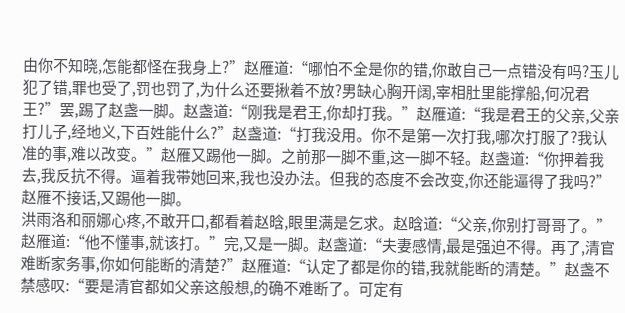由你不知晓,怎能都怪在我身上?”赵雁道:“哪怕不全是你的错,你敢自己一点错没有吗?玉儿犯了错,罪也受了,罚也罚了,为什么还要揪着不放?男缺心胸开阔,宰相肚里能撑船,何况君王?”罢,踢了赵盏一脚。赵盏道:“刚我是君王,你却打我。”赵雁道:“我是君王的父亲,父亲打儿子,经地义,下百姓能什么?”赵盏道:“打我没用。你不是第一次打我,哪次打服了?我认准的事,难以改变。”赵雁又踢他一脚。之前那一脚不重,这一脚不轻。赵盏道:“你押着我去,我反抗不得。逼着我带她回来,我也没办法。但我的态度不会改变,你还能逼得了我吗?”赵雁不接话,又踢他一脚。
洪雨洛和丽娜心疼,不敢开口,都看着赵晗,眼里满是乞求。赵晗道:“父亲,你别打哥哥了。”赵雁道:“他不懂事,就该打。”完,又是一脚。赵盏道:“夫妻感情,最是强迫不得。再了,清官难断家务事,你如何能断的清楚?”赵雁道:“认定了都是你的错,我就能断的清楚。”赵盏不禁感叹:“要是清官都如父亲这般想,的确不难断了。可定有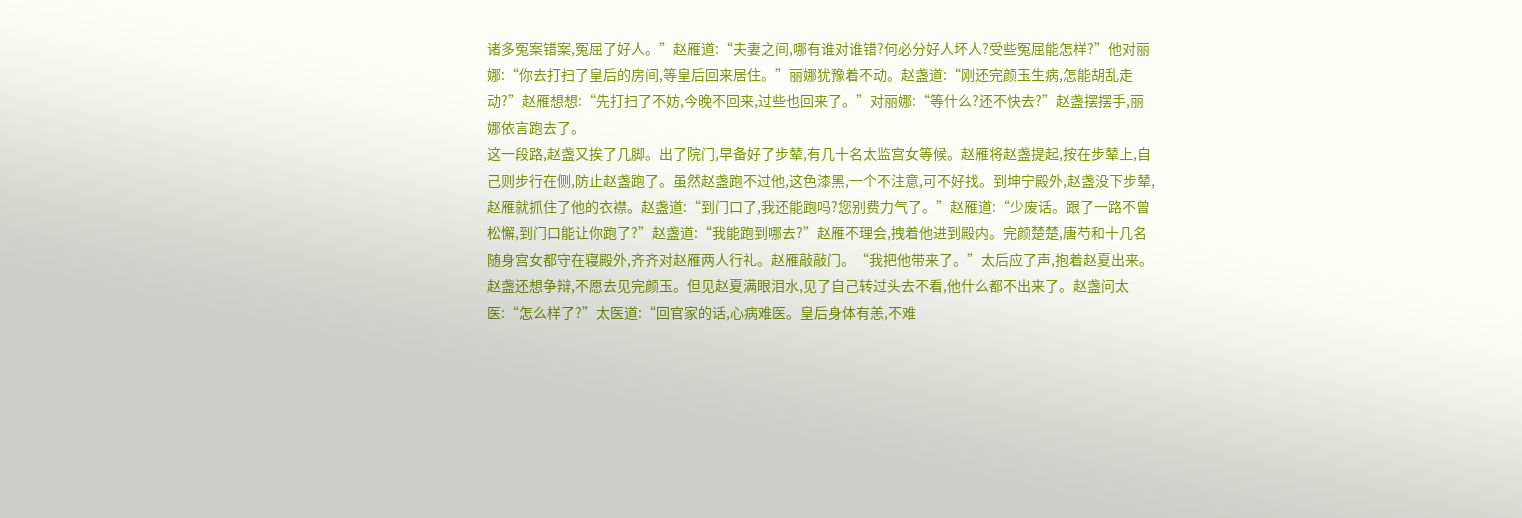诸多冤案错案,冤屈了好人。”赵雁道:“夫妻之间,哪有谁对谁错?何必分好人坏人?受些冤屈能怎样?”他对丽娜:“你去打扫了皇后的房间,等皇后回来居住。”丽娜犹豫着不动。赵盏道:“刚还完颜玉生病,怎能胡乱走动?”赵雁想想:“先打扫了不妨,今晚不回来,过些也回来了。”对丽娜:“等什么?还不快去?”赵盏摆摆手,丽娜依言跑去了。
这一段路,赵盏又挨了几脚。出了院门,早备好了步辇,有几十名太监宫女等候。赵雁将赵盏提起,按在步辇上,自己则步行在侧,防止赵盏跑了。虽然赵盏跑不过他,这色漆黑,一个不注意,可不好找。到坤宁殿外,赵盏没下步辇,赵雁就抓住了他的衣襟。赵盏道:“到门口了,我还能跑吗?您别费力气了。”赵雁道:“少废话。跟了一路不曾松懈,到门口能让你跑了?”赵盏道:“我能跑到哪去?”赵雁不理会,拽着他进到殿内。完颜楚楚,唐芍和十几名随身宫女都守在寝殿外,齐齐对赵雁两人行礼。赵雁敲敲门。“我把他带来了。”太后应了声,抱着赵夏出来。赵盏还想争辩,不愿去见完颜玉。但见赵夏满眼泪水,见了自己转过头去不看,他什么都不出来了。赵盏问太医:“怎么样了?”太医道:“回官家的话,心病难医。皇后身体有恙,不难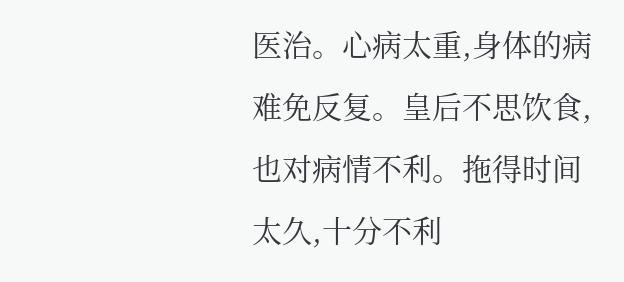医治。心病太重,身体的病难免反复。皇后不思饮食,也对病情不利。拖得时间太久,十分不利